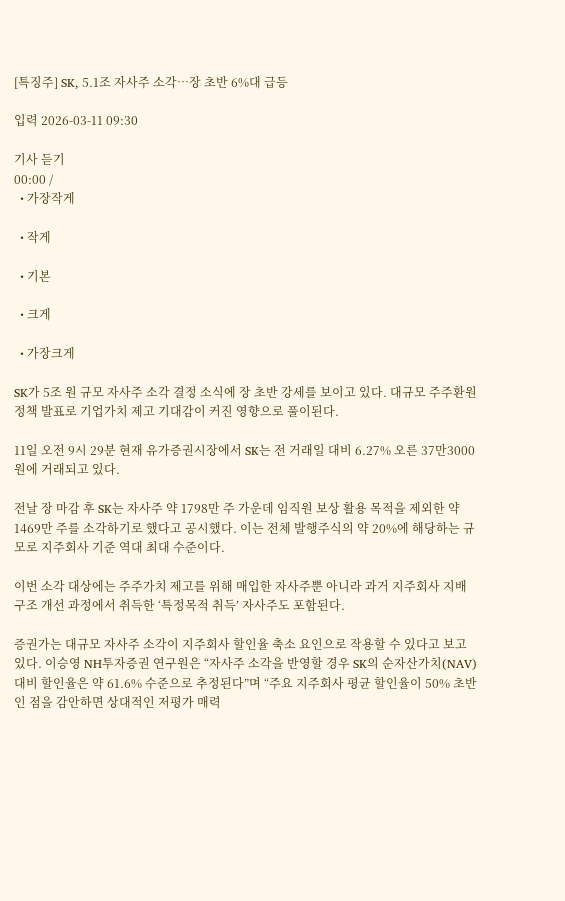[특징주] SK, 5.1조 자사주 소각⋯장 초반 6%대 급등

입력 2026-03-11 09:30

기사 듣기
00:00 /
  • 가장작게

  • 작게

  • 기본

  • 크게

  • 가장크게

SK가 5조 원 규모 자사주 소각 결정 소식에 장 초반 강세를 보이고 있다. 대규모 주주환원 정책 발표로 기업가치 제고 기대감이 커진 영향으로 풀이된다.

11일 오전 9시 29분 현재 유가증권시장에서 SK는 전 거래일 대비 6.27% 오른 37만3000원에 거래되고 있다.

전날 장 마감 후 SK는 자사주 약 1798만 주 가운데 임직원 보상 활용 목적을 제외한 약 1469만 주를 소각하기로 했다고 공시했다. 이는 전체 발행주식의 약 20%에 해당하는 규모로 지주회사 기준 역대 최대 수준이다.

이번 소각 대상에는 주주가치 제고를 위해 매입한 자사주뿐 아니라 과거 지주회사 지배구조 개선 과정에서 취득한 ‘특정목적 취득’ 자사주도 포함된다.

증권가는 대규모 자사주 소각이 지주회사 할인율 축소 요인으로 작용할 수 있다고 보고 있다. 이승영 NH투자증권 연구원은 “자사주 소각을 반영할 경우 SK의 순자산가치(NAV) 대비 할인율은 약 61.6% 수준으로 추정된다”며 “주요 지주회사 평균 할인율이 50% 초반인 점을 감안하면 상대적인 저평가 매력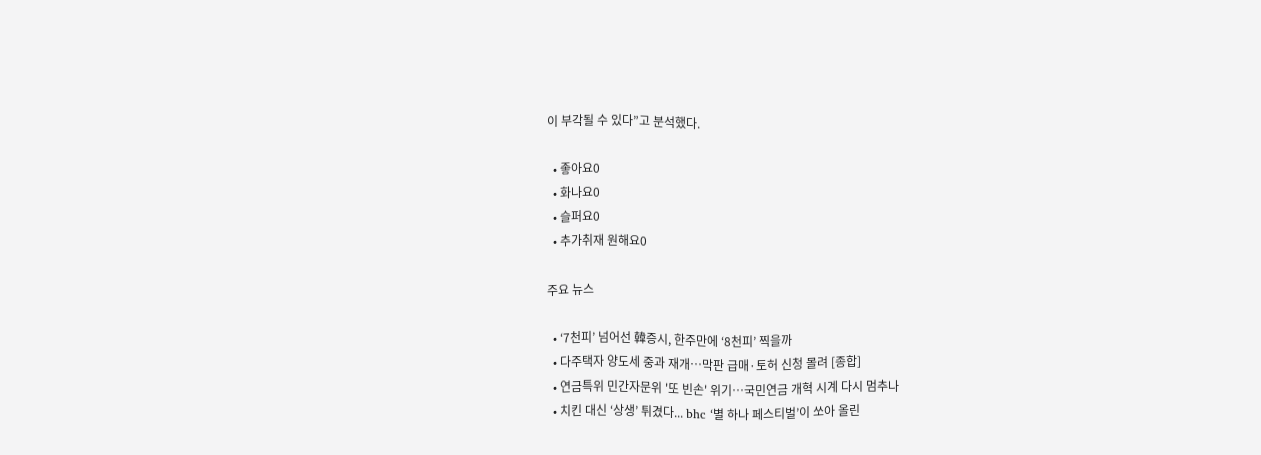이 부각될 수 있다”고 분석했다.

  • 좋아요0
  • 화나요0
  • 슬퍼요0
  • 추가취재 원해요0

주요 뉴스

  • ‘7천피’ 넘어선 韓증시, 한주만에 ‘8천피’ 찍을까
  • 다주택자 양도세 중과 재개⋯막판 급매·토허 신청 몰려 [종합]
  • 연금특위 민간자문위 '또 빈손' 위기⋯국민연금 개혁 시계 다시 멈추나
  • 치킨 대신 ‘상생’ 튀겼다... bhc ‘별 하나 페스티벌’이 쏘아 올린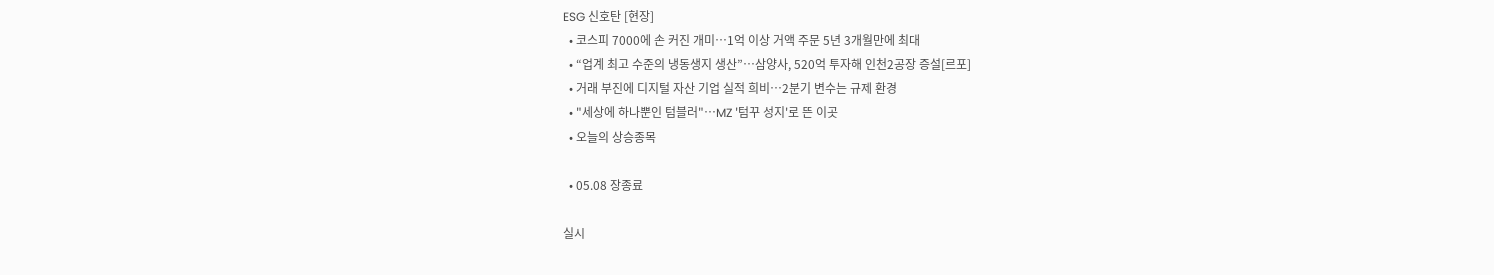ESG 신호탄 [현장]
  • 코스피 7000에 손 커진 개미…1억 이상 거액 주문 5년 3개월만에 최대
  • “업계 최고 수준의 냉동생지 생산”…삼양사, 520억 투자해 인천2공장 증설[르포]
  • 거래 부진에 디지털 자산 기업 실적 희비…2분기 변수는 규제 환경
  • "세상에 하나뿐인 텀블러"…MZ '텀꾸 성지'로 뜬 이곳
  • 오늘의 상승종목

  • 05.08 장종료

실시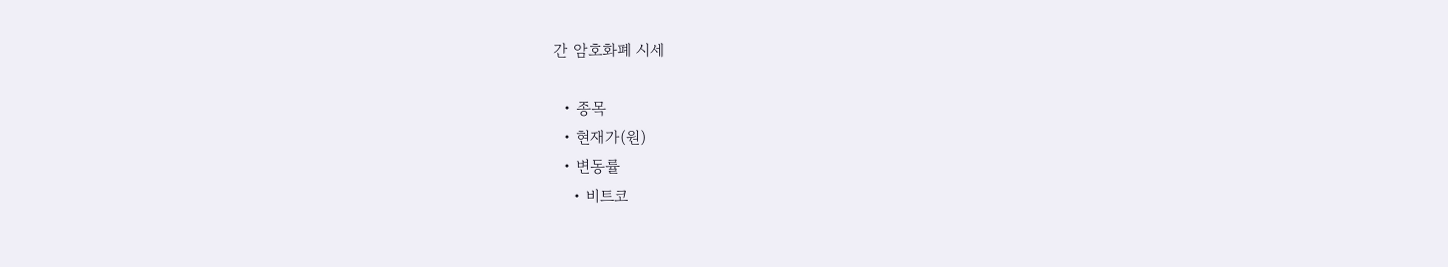간 암호화폐 시세

  • 종목
  • 현재가(원)
  • 변동률
    • 비트코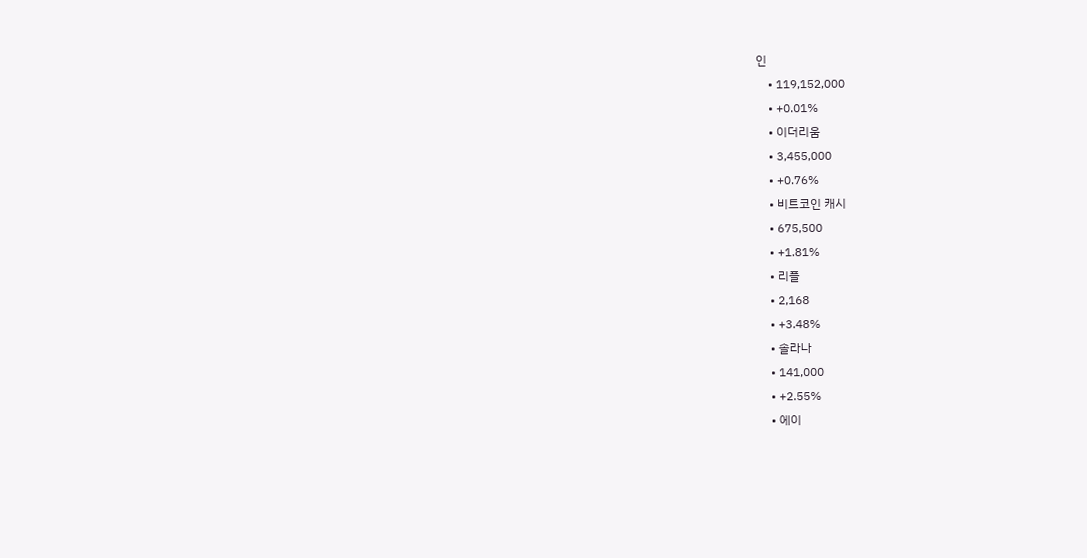인
    • 119,152,000
    • +0.01%
    • 이더리움
    • 3,455,000
    • +0.76%
    • 비트코인 캐시
    • 675,500
    • +1.81%
    • 리플
    • 2,168
    • +3.48%
    • 솔라나
    • 141,000
    • +2.55%
    • 에이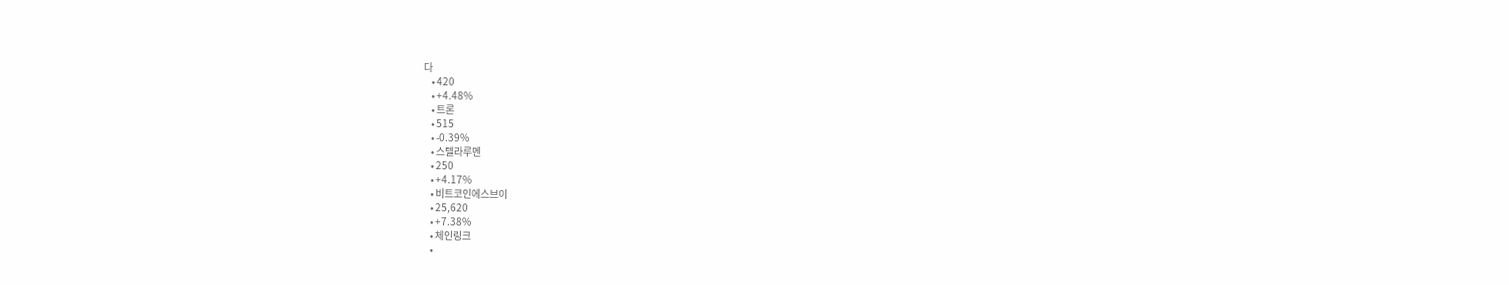다
    • 420
    • +4.48%
    • 트론
    • 515
    • -0.39%
    • 스텔라루멘
    • 250
    • +4.17%
    • 비트코인에스브이
    • 25,620
    • +7.38%
    • 체인링크
    •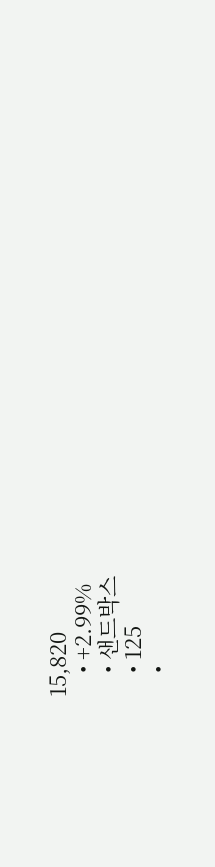15,820
    • +2.99%
    • 샌드박스
    • 125
    •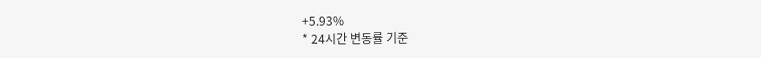+5.93%
* 24시간 변동률 기준